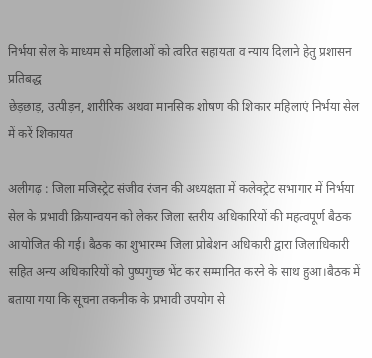निर्भया सेल के माध्यम से महिलाओं को त्वरित सहायता व न्याय दिलाने हेतु प्रशासन प्रतिबद्ध
छेड़छाड़, उत्पीड़न, शारीरिक अथवा मानसिक शोषण की शिकार महिलाएं निर्भया सेल में करें शिकायत

अलीगढ़ : जिला मजिस्ट्रेट संजीव रंजन की अध्यक्षता में कलेक्ट्रेट सभागार में निर्भया सेल के प्रभावी क्रियान्वयन को लेकर जिला स्तरीय अधिकारियों की महत्वपूर्ण बैठक आयोजित की गई। बैठक का शुभारम्भ जिला प्रोबेशन अधिकारी द्वारा जिलाधिकारी सहित अन्य अधिकारियों को पुष्पगुच्छ भेंट कर सम्मानित करने के साथ हुआ।बैठक में बताया गया कि सूचना तकनीक के प्रभावी उपयोग से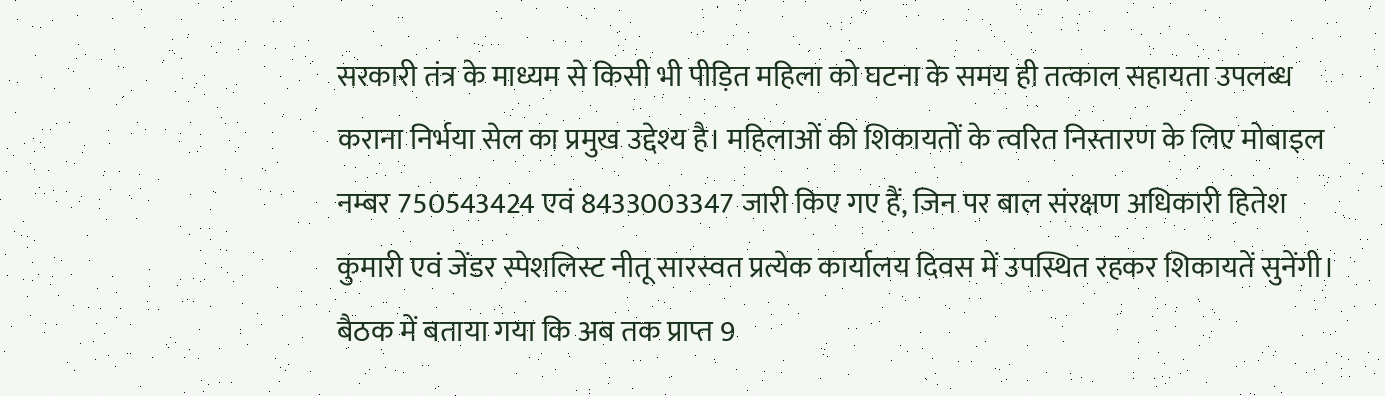सरकारी तंत्र के माध्यम से किसी भी पीड़ित महिला को घटना के समय ही तत्काल सहायता उपलब्ध कराना निर्भया सेल का प्रमुख उद्देश्य है। महिलाओं की शिकायतों के त्वरित निस्तारण के लिए मोबाइल नम्बर 750543424 एवं 8433003347 जारी किए गए हैं, जिन पर बाल संरक्षण अधिकारी हितेश कुमारी एवं जेंडर स्पेशलिस्ट नीतू सारस्वत प्रत्येक कार्यालय दिवस में उपस्थित रहकर शिकायतें सुनेंगी। बैठक में बताया गया कि अब तक प्राप्त 9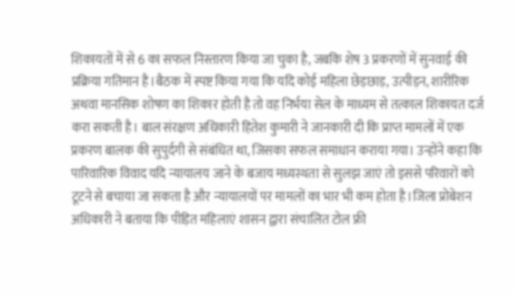शिकायतों में से 6 का सफल निस्तारण किया जा चुका है, जबकि शेष 3 प्रकरणों में सुनवाई की प्रक्रिया गतिमान है।बैठक में स्पष्ट किया गया कि यदि कोई महिला छेड़छाड़, उत्पीड़न, शारीरिक अथवा मानसिक शोषण का शिकार होती है तो वह निर्भया सेल के माध्यम से तत्काल शिकायत दर्ज करा सकती है। बाल संरक्षण अधिकारी हितेश कुमारी ने जानकारी दी कि प्राप्त मामलों में एक प्रकरण बालक की सुपुर्दगी से संबंधित था, जिसका सफल समाधान कराया गया। उन्होंने कहा कि पारिवारिक विवाद यदि न्यायालय जाने के बजाय मध्यस्थता से सुलझ जाएं तो इससे परिवारों को टूटने से बचाया जा सकता है और न्यायालयों पर मामलों का भार भी कम होता है।जिला प्रोबेशन अधिकारी ने बताया कि पीड़ित महिलाएं शासन द्वारा संचालित टोल फ्री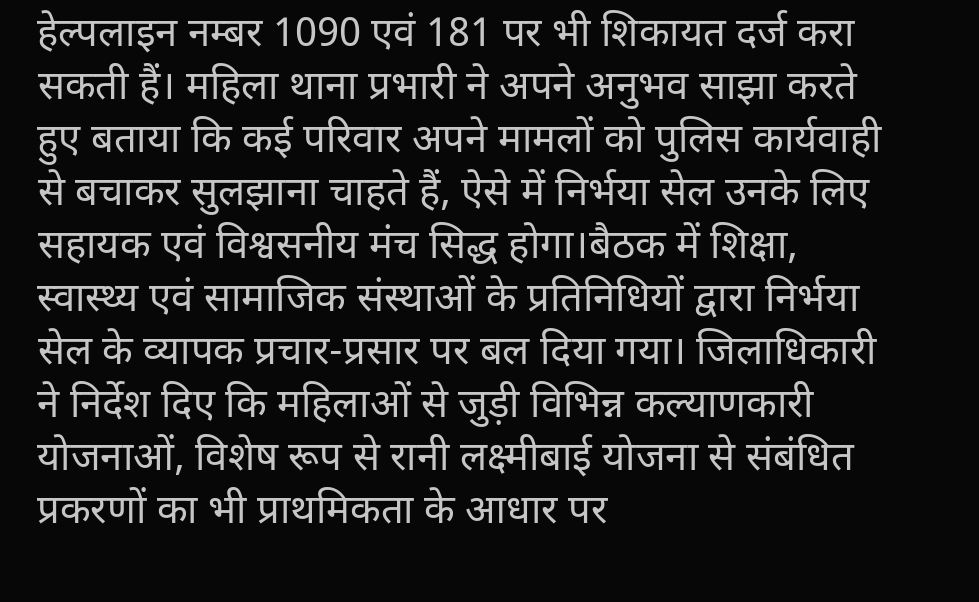हेल्पलाइन नम्बर 1090 एवं 181 पर भी शिकायत दर्ज करा सकती हैं। महिला थाना प्रभारी ने अपने अनुभव साझा करते हुए बताया कि कई परिवार अपने मामलों को पुलिस कार्यवाही से बचाकर सुलझाना चाहते हैं, ऐसे में निर्भया सेल उनके लिए सहायक एवं विश्वसनीय मंच सिद्ध होगा।बैठक में शिक्षा, स्वास्थ्य एवं सामाजिक संस्थाओं के प्रतिनिधियों द्वारा निर्भया सेल के व्यापक प्रचार-प्रसार पर बल दिया गया। जिलाधिकारी ने निर्देश दिए कि महिलाओं से जुड़ी विभिन्न कल्याणकारी योजनाओं, विशेष रूप से रानी लक्ष्मीबाई योजना से संबंधित प्रकरणों का भी प्राथमिकता के आधार पर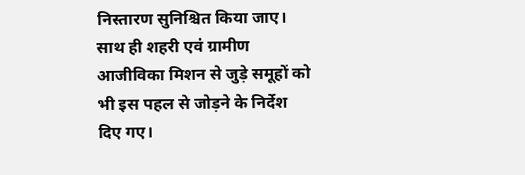निस्तारण सुनिश्चित किया जाए। साथ ही शहरी एवं ग्रामीण आजीविका मिशन से जुड़े समूहों को भी इस पहल से जोड़ने के निर्देश दिए गए।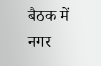बैठक में नगर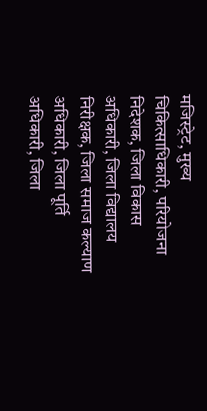मजिस्ट्रेट, मुख्य चिकित्साधिकारी, परियोजना निदेशक, जिला विकास अधिकारी, जिला विद्यालय निरीक्षक, जिला समाज कल्याण अधिकारी, जिला पूर्ति अधिकारी, जिला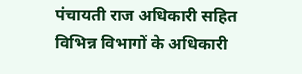पंचायती राज अधिकारी सहित विभिन्न विभागों के अधिकारी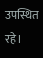उपस्थित रहे।